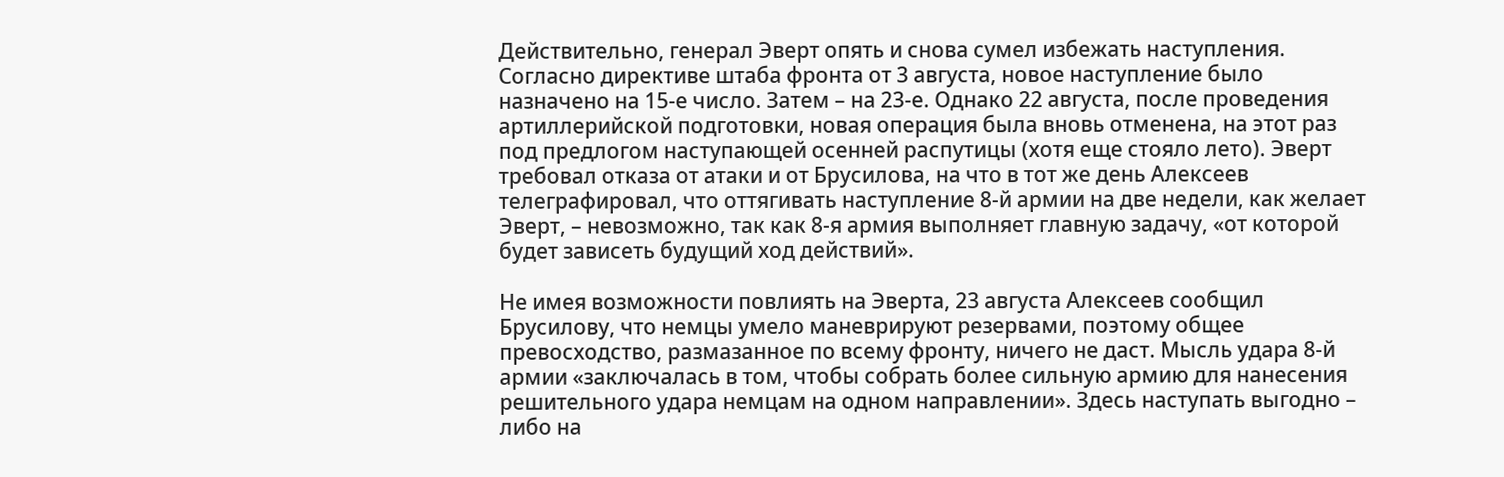Действительно, генерал Эверт опять и снова сумел избежать наступления. Согласно директиве штаба фронта от 3 августа, новое наступление было назначено на 15-е число. Затем – на 23-е. Однако 22 августа, после проведения артиллерийской подготовки, новая операция была вновь отменена, на этот раз под предлогом наступающей осенней распутицы (хотя еще стояло лето). Эверт требовал отказа от атаки и от Брусилова, на что в тот же день Алексеев телеграфировал, что оттягивать наступление 8-й армии на две недели, как желает Эверт, – невозможно, так как 8-я армия выполняет главную задачу, «от которой будет зависеть будущий ход действий».

Не имея возможности повлиять на Эверта, 23 августа Алексеев сообщил Брусилову, что немцы умело маневрируют резервами, поэтому общее превосходство, размазанное по всему фронту, ничего не даст. Мысль удара 8-й армии «заключалась в том, чтобы собрать более сильную армию для нанесения решительного удара немцам на одном направлении». Здесь наступать выгодно – либо на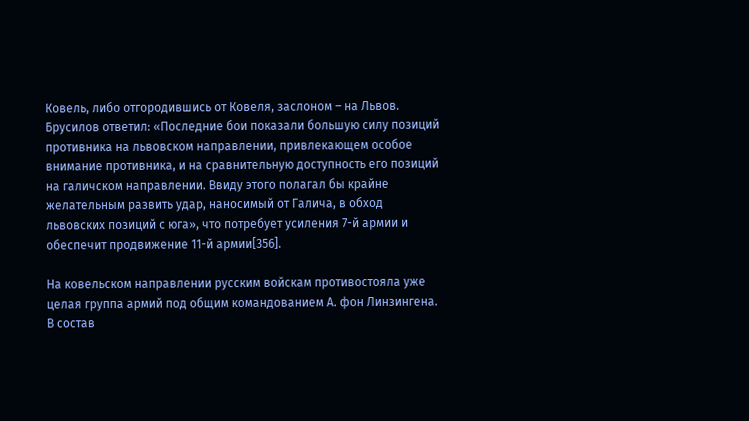Ковель, либо отгородившись от Ковеля, заслоном – на Львов. Брусилов ответил: «Последние бои показали большую силу позиций противника на львовском направлении, привлекающем особое внимание противника, и на сравнительную доступность его позиций на галичском направлении. Ввиду этого полагал бы крайне желательным развить удар, наносимый от Галича, в обход львовских позиций с юга», что потребует усиления 7-й армии и обеспечит продвижение 11-й армии[356].

На ковельском направлении русским войскам противостояла уже целая группа армий под общим командованием А. фон Линзингена. В состав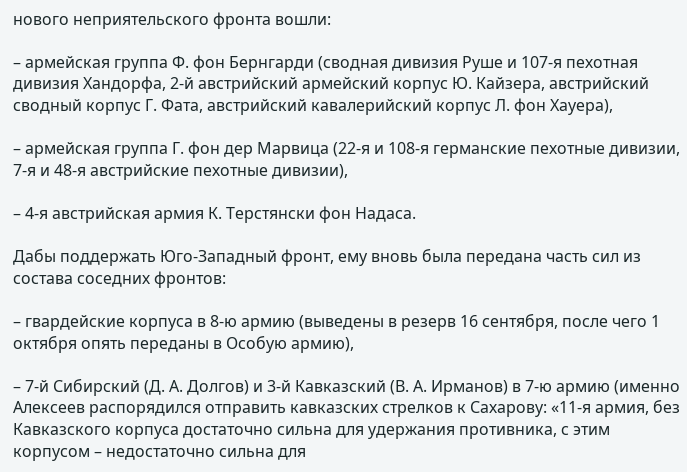нового неприятельского фронта вошли:

– армейская группа Ф. фон Бернгарди (сводная дивизия Руше и 107-я пехотная дивизия Хандорфа, 2-й австрийский армейский корпус Ю. Кайзера, австрийский сводный корпус Г. Фата, австрийский кавалерийский корпус Л. фон Хауера),

– армейская группа Г. фон дер Марвица (22-я и 108-я германские пехотные дивизии, 7-я и 48-я австрийские пехотные дивизии),

– 4-я австрийская армия К. Терстянски фон Надаса.

Дабы поддержать Юго-Западный фронт, ему вновь была передана часть сил из состава соседних фронтов:

– гвардейские корпуса в 8-ю армию (выведены в резерв 16 сентября, после чего 1 октября опять переданы в Особую армию),

– 7-й Сибирский (Д. А. Долгов) и 3-й Кавказский (В. А. Ирманов) в 7-ю армию (именно Алексеев распорядился отправить кавказских стрелков к Сахарову: «11-я армия, без Кавказского корпуса достаточно сильна для удержания противника, с этим корпусом – недостаточно сильна для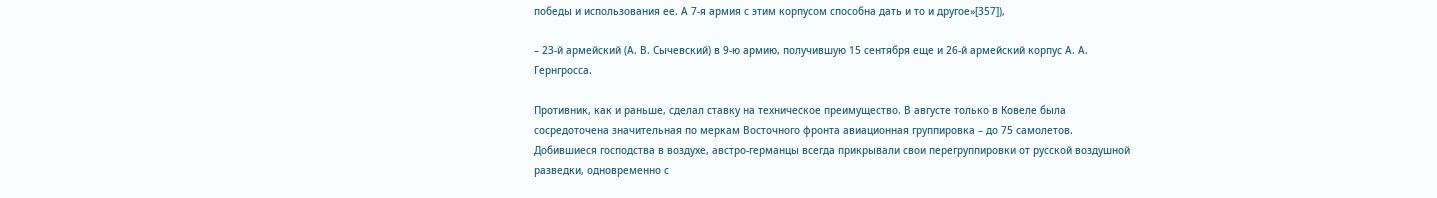победы и использования ее. А 7-я армия с этим корпусом способна дать и то и другое»[357]),

– 23-й армейский (А. В. Сычевский) в 9-ю армию, получившую 15 сентября еще и 26-й армейский корпус А. А. Гернгросса.

Противник, как и раньше, сделал ставку на техническое преимущество. В августе только в Ковеле была сосредоточена значительная по меркам Восточного фронта авиационная группировка – до 75 самолетов. Добившиеся господства в воздухе, австро-германцы всегда прикрывали свои перегруппировки от русской воздушной разведки, одновременно с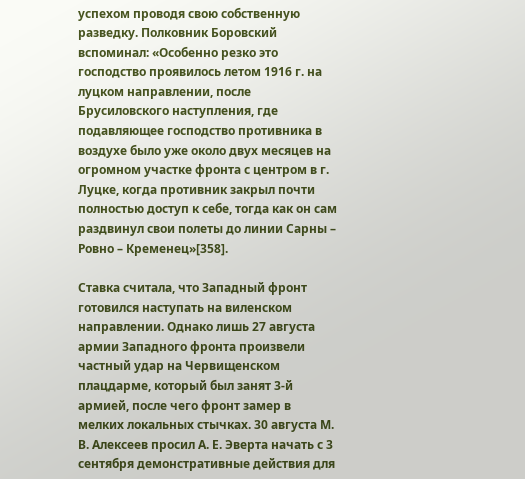успехом проводя свою собственную разведку. Полковник Боровский вспоминал: «Особенно резко это господство проявилось летом 1916 г. на луцком направлении, после Брусиловского наступления, где подавляющее господство противника в воздухе было уже около двух месяцев на огромном участке фронта с центром в г. Луцке, когда противник закрыл почти полностью доступ к себе, тогда как он сам раздвинул свои полеты до линии Сарны – Ровно – Кременец»[358].

Ставка считала, что Западный фронт готовился наступать на виленском направлении. Однако лишь 27 августа армии Западного фронта произвели частный удар на Червищенском плацдарме, который был занят 3-й армией, после чего фронт замер в мелких локальных стычках. 30 августа М. В. Алексеев просил А. Е. Эверта начать с 3 сентября демонстративные действия для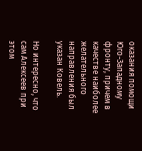оказания помощи Юго-Западному фронту, причем в качестве наиболее желательного направления был указан Ковель.

Но интересно, что сам Алексеев при этом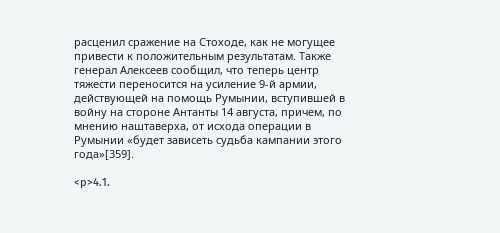расценил сражение на Стоходе, как не могущее привести к положительным результатам. Также генерал Алексеев сообщил, что теперь центр тяжести переносится на усиление 9-й армии, действующей на помощь Румынии, вступившей в войну на стороне Антанты 14 августа, причем, по мнению наштаверха, от исхода операции в Румынии «будет зависеть судьба кампании этого года»[359].

<p>4.1.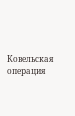Ковельская операция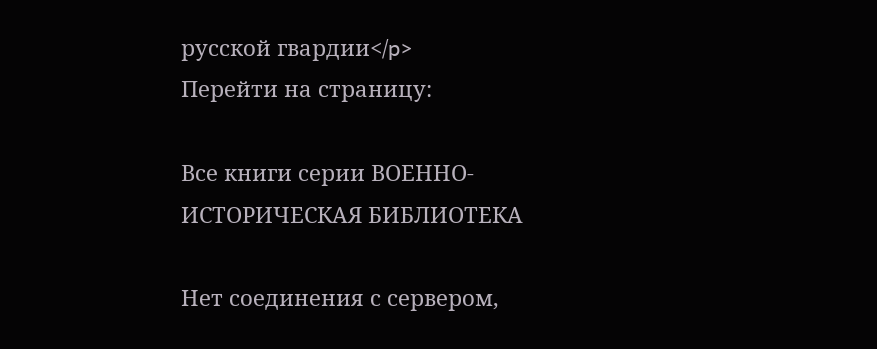русской гвардии</p>
Перейти на страницу:

Все книги серии ВОЕННО-ИСТОРИЧЕСКАЯ БИБЛИОТЕКА

Нет соединения с сервером,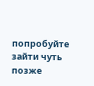попробуйте зайти чуть позже